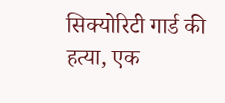सिक्योरिटी गार्ड की हत्या, एक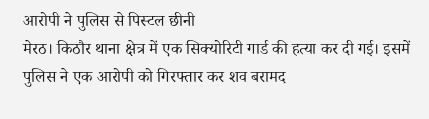आरोपी ने पुलिस से पिस्टल छीनी
मेरठ। किठौर थाना क्षेत्र में एक सिक्योरिटी गार्ड की हत्या कर दी गई। इसमें पुलिस ने एक आरोपी को गिरफ्तार कर शव बरामद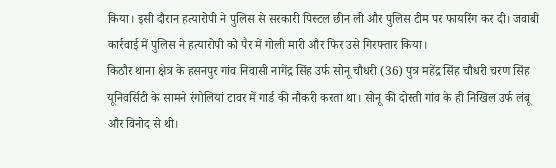किया। इसी दौरान हत्यारोपी ने पुलिस से सरकारी पिस्टल छीन ली और पुलिस टीम पर फायरिंग कर दी। जवाबी कार्रवाई में पुलिस ने हत्यारोपी को पैर में गोली मारी और फिर उसे गिरफ्तार किया।
किठौर थाना क्षेत्र के हसनपुर गांव निवासी नागेंद्र सिंह उर्फ सोनू चौधरी (36) पुत्र महेंद्र सिंह चौधरी चरण सिंह यूनिवर्सिटी के सामने रंगोलियां टावर में गार्ड की नौकरी करता था। सोनू की दोस्ती गांव के ही निखिल उर्फ लंबू और विनोद से थी।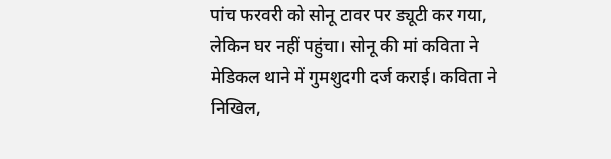पांच फरवरी को सोनू टावर पर ड्यूटी कर गया, लेकिन घर नहीं पहुंचा। सोनू की मां कविता ने मेडिकल थाने में गुमशुदगी दर्ज कराई। कविता ने निखिल,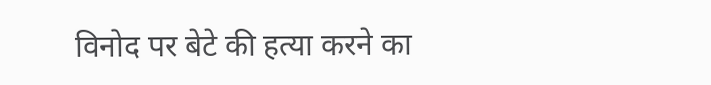विनोद पर बेटे की हत्या करने का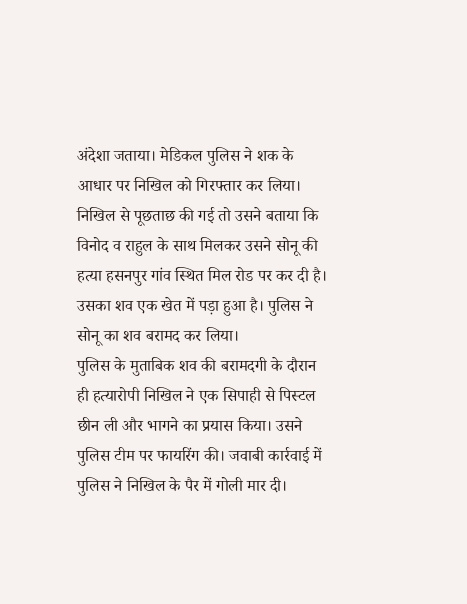अंदेशा जताया। मेडिकल पुलिस ने शक के आधार पर निखिल को गिरफ्तार कर लिया। निखिल से पूछताछ की गई तो उसने बताया कि विनोद व राहुल के साथ मिलकर उसने सोनू की हत्या हसनपुर गांव स्थित मिल रोड पर कर दी है। उसका शव एक खेत में पड़ा हुआ है। पुलिस ने सोनू का शव बरामद कर लिया।
पुलिस के मुताबिक शव की बरामदगी के दौरान ही हत्यारोपी निखिल ने एक सिपाही से पिस्टल छीन ली और भागने का प्रयास किया। उसने पुलिस टीम पर फायरिंग की। जवाबी कार्रवाई में पुलिस ने निखिल के पैर में गोली मार दी।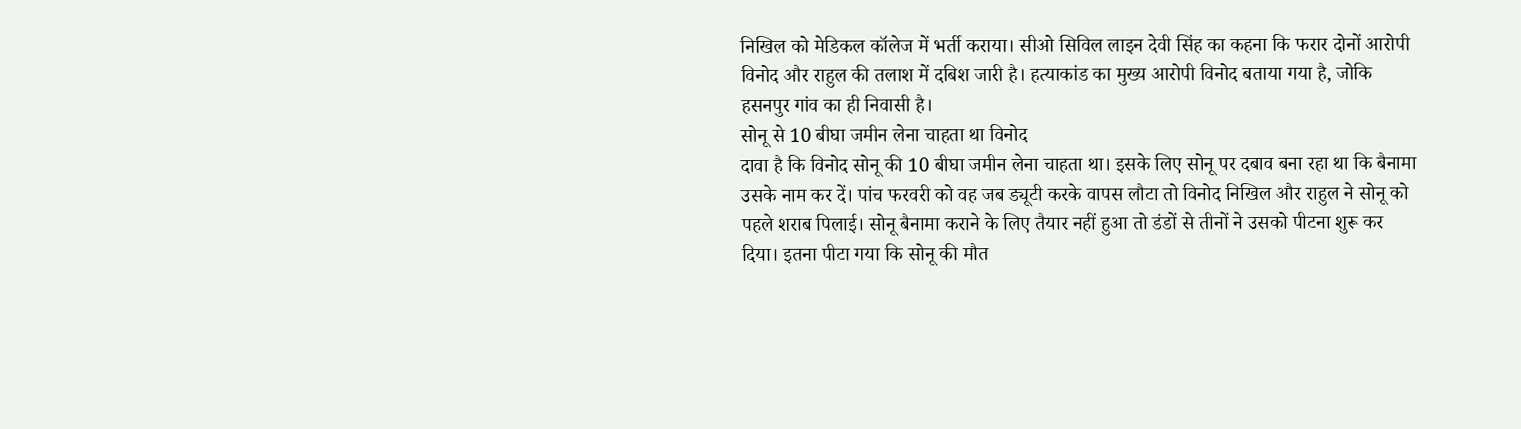निखिल को मेडिकल कॉलेज में भर्ती कराया। सीओ सिविल लाइन देवी सिंह का कहना कि फरार दोनों आरोपी विनोद और राहुल की तलाश में दबिश जारी है। हत्याकांड का मुख्य आरोपी विनोद बताया गया है, जोकि हसनपुर गांव का ही निवासी है।
सोनू से 10 बीघा जमीन लेना चाहता था विनोद
दावा है कि विनोद सोनू की 10 बीघा जमीन लेना चाहता था। इसके लिए सोनू पर दबाव बना रहा था कि बैनामा उसके नाम कर दें। पांच फरवरी को वह जब ड्यूटी करके वापस लौटा तो विनोद निखिल और राहुल ने सोनू को पहले शराब पिलाई। सोनू बैनामा कराने के लिए तैयार नहीं हुआ तो डंडों से तीनों ने उसको पीटना शुरू कर दिया। इतना पीटा गया कि सोनू की मौत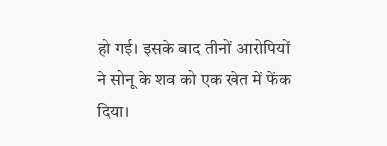हो गई। इसके बाद तीनों आरोपियों ने सोनू के शव को एक खेत में फेंक दिया।